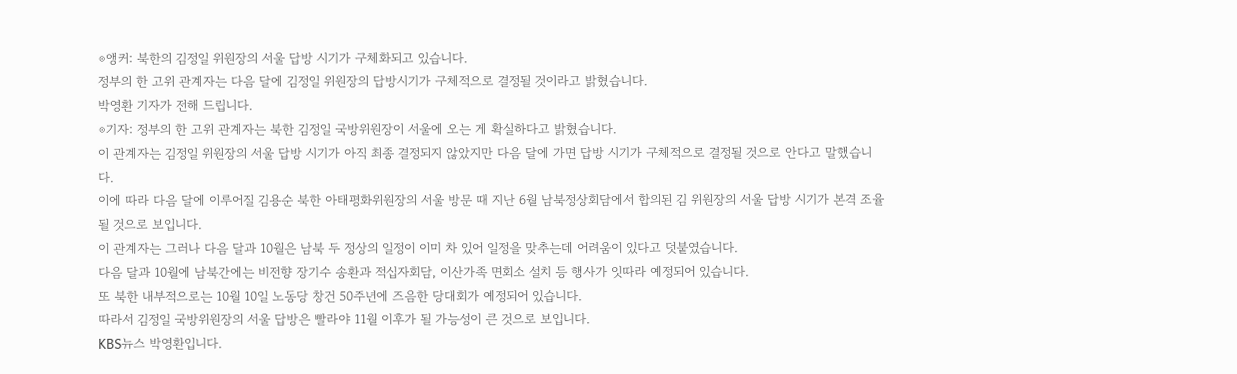⊙앵커: 북한의 김정일 위원장의 서울 답방 시기가 구체화되고 있습니다.
정부의 한 고위 관계자는 다음 달에 김정일 위원장의 답방시기가 구체적으로 결정될 것이라고 밝혔습니다.
박영환 기자가 전해 드립니다.
⊙기자: 정부의 한 고위 관계자는 북한 김정일 국방위원장이 서울에 오는 게 확실하다고 밝혔습니다.
이 관계자는 김정일 위원장의 서울 답방 시기가 아직 최종 결정되지 않았지만 다음 달에 가면 답방 시기가 구체적으로 결정될 것으로 안다고 말했습니다.
이에 따라 다음 달에 이루어질 김용순 북한 아태평화위원장의 서울 방문 때 지난 6월 남북정상회담에서 합의된 김 위원장의 서울 답방 시기가 본격 조율될 것으로 보입니다.
이 관계자는 그러나 다음 달과 10월은 남북 두 정상의 일정이 이미 차 있어 일정을 맞추는데 어려움이 있다고 덧붙였습니다.
다음 달과 10월에 남북간에는 비전향 장기수 송환과 적십자회담, 이산가족 면회소 설치 등 행사가 잇따라 예정되어 있습니다.
또 북한 내부적으로는 10월 10일 노동당 창건 50주년에 즈음한 당대회가 예정되어 있습니다.
따라서 김정일 국방위원장의 서울 답방은 빨라야 11월 이후가 될 가능성이 큰 것으로 보입니다.
KBS뉴스 박영환입니다.